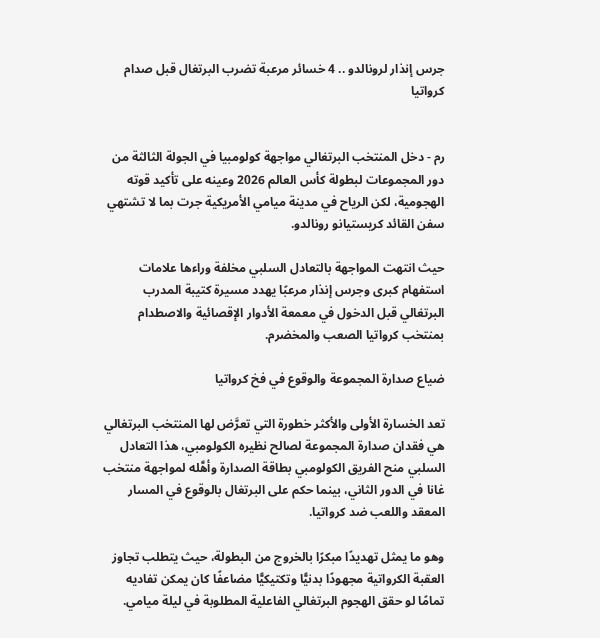جرس إنذار لرونالدو .. 4 خسائر مرعبة تضرب البرتغال قبل صدام كرواتيا


رم - دخل المنتخب البرتغالي مواجهة كولومبيا في الجولة الثالثة من دور المجموعات لبطولة كأس العالم 2026 وعينه على تأكيد قوته الهجومية، لكن الرياح في مدينة ميامي الأمريكية جرت بما لا تشتهي سفن القائد كريستيانو رونالدو.

حيث انتهت المواجهة بالتعادل السلبي مخلفة وراءها علامات استفهام كبرى وجرس إنذار مرعبًا يهدد مسيرة كتيبة المدرب البرتغالي قبل الدخول في معمعة الأدوار الإقصائية والاصطدام بمنتخب كرواتيا الصعب والمخضرم.

ضياع صدارة المجموعة والوقوع في فخ كرواتيا

تعد الخسارة الأولى والأكثر خطورة التي تعرَّض لها المنتخب البرتغالي هي فقدان صدارة المجموعة لصالح نظيره الكولومبي، هذا التعادل السلبي منح الفريق الكولومبي بطاقة الصدارة وأهَّله لمواجهة منتخب غانا في الدور الثاني، بينما حكم على البرتغال بالوقوع في المسار المعقد واللعب ضد كرواتيا.

وهو ما يمثل تهديدًا مبكرًا بالخروج من البطولة، حيث يتطلب تجاوز العقبة الكرواتية مجهودًا بدنيًّا وتكتيكيًّا مضاعفًا كان يمكن تفاديه تمامًا لو حقق الهجوم البرتغالي الفاعلية المطلوبة في ليلة ميامي.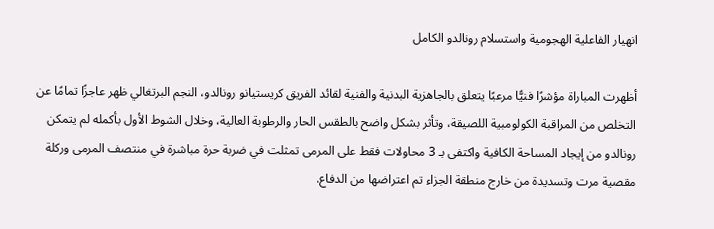انهيار الفاعلية الهجومية واستسلام رونالدو الكامل

أظهرت المباراة مؤشرًا فنيًّا مرعبًا يتعلق بالجاهزية البدنية والفنية لقائد الفريق كريستيانو رونالدو، النجم البرتغالي ظهر عاجزًا تمامًا عن التخلص من المراقبة الكولومبية اللصيقة، وتأثر بشكل واضح بالطقس الحار والرطوبة العالية، وخلال الشوط الأول بأكمله لم يتمكن رونالدو من إيجاد المساحة الكافية واكتفى بـ 3 محاولات فقط على المرمى تمثلت في ضربة حرة مباشرة في منتصف المرمى وركلة مقصية مرت وتسديدة من خارج منطقة الجزاء تم اعتراضها من الدفاع.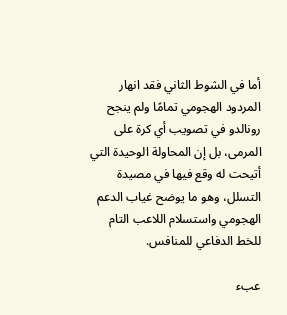أما في الشوط الثاني فقد انهار المردود الهجومي تمامًا ولم ينجح رونالدو في تصويب أي كرة على المرمى، بل إن المحاولة الوحيدة التي أتيحت له وقع فيها في مصيدة التسلل، وهو ما يوضح غياب الدعم الهجومي واستسلام اللاعب التام للخط الدفاعي للمنافس.

عبء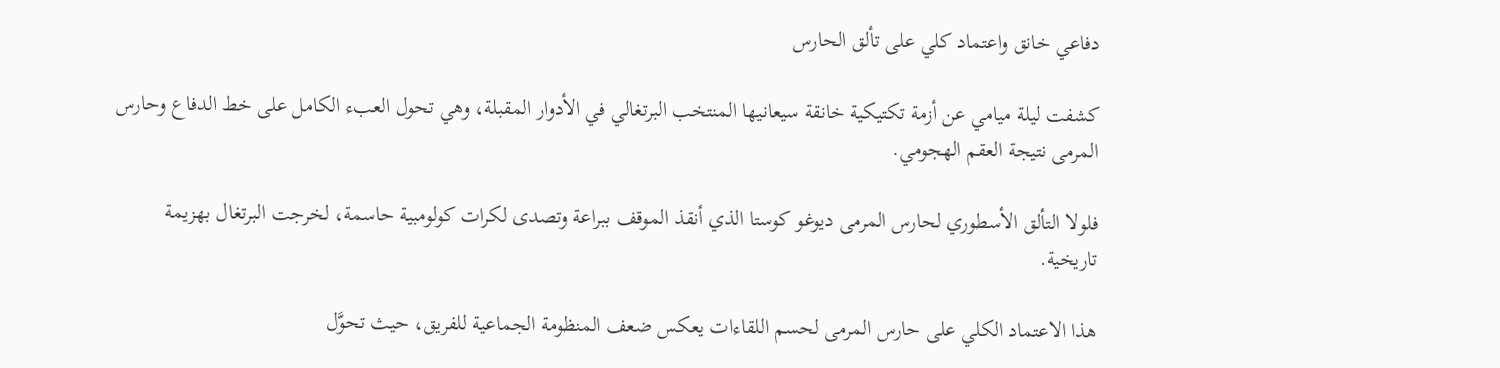دفاعي خانق واعتماد كلي على تألق الحارس

كشفت ليلة ميامي عن أزمة تكتيكية خانقة سيعانيها المنتخب البرتغالي في الأدوار المقبلة، وهي تحول العبء الكامل على خط الدفاع وحارس المرمى نتيجة العقم الهجومي.

فلولا التألق الأسطوري لحارس المرمى ديوغو كوستا الذي أنقذ الموقف ببراعة وتصدى لكرات كولومبية حاسمة، لخرجت البرتغال بهزيمة تاريخية.

هذا الاعتماد الكلي على حارس المرمى لحسم اللقاءات يعكس ضعف المنظومة الجماعية للفريق، حيث تحوَّل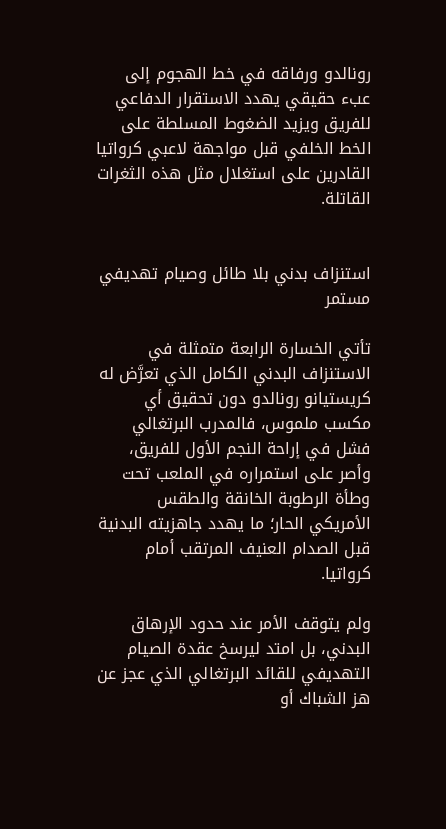رونالدو ورفاقه في خط الهجوم إلى عبء حقيقي يهدد الاستقرار الدفاعي للفريق ويزيد الضغوط المسلطة على الخط الخلفي قبل مواجهة لاعبي كرواتيا القادرين على استغلال مثل هذه الثغرات القاتلة.


استنزاف بدني بلا طائل وصيام تهديفي مستمر

تأتي الخسارة الرابعة متمثلة في الاستنزاف البدني الكامل الذي تعرَّض له كريستيانو رونالدو دون تحقيق أي مكسب ملموس، فالمدرب البرتغالي فشل في إراحة النجم الأول للفريق، وأصر على استمراره في الملعب تحت وطأة الرطوبة الخانقة والطقس الأمريكي الحار؛ ما يهدد جاهزيته البدنية قبل الصدام العنيف المرتقب أمام كرواتيا.

ولم يتوقف الأمر عند حدود الإرهاق البدني، بل امتد ليرسخ عقدة الصيام التهديفي للقائد البرتغالي الذي عجز عن هز الشباك أو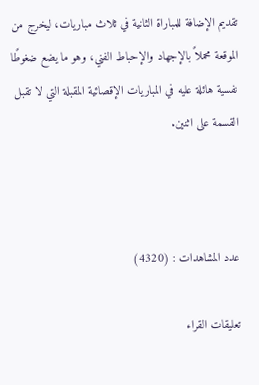تقديم الإضافة للمباراة الثانية في ثلاث مباريات، ليخرج من الموقعة محملاً بالإجهاد والإحباط الفني، وهو ما يضع ضغوطًا نفسية هائلة عليه في المباريات الإقصائية المقبلة التي لا تقبل القسمة على اثنين.



عدد المشاهدات : (4320)

تعليقات القراء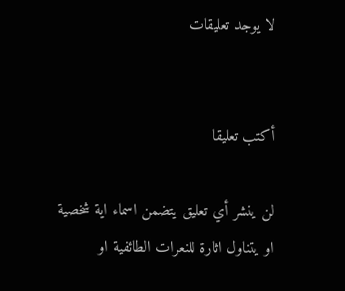لا يوجد تعليقات


أكتب تعليقا

لن ينشر أي تعليق يتضمن اسماء اية شخصية او يتناول اثارة للنعرات الطائفية او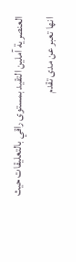العنصرية آملين التقيد بمستوى راقي بالتعليقات حيث انها تعبر عن مدى تقدم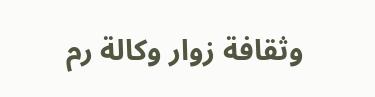وثقافة زوار وكالة رم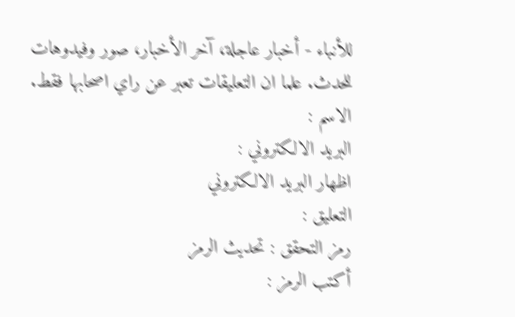للأنباء - أخبار عاجلة، آخر الأخبار، صور وفيدوهات للحدث. علما ان التعليقات تعبر عن راي اصحابها فقط.
الاسم :
البريد الالكتروني :
اظهار البريد الالكتروني
التعليق :
رمز التحقق : تحديث الرمز
أكتب الرمز :